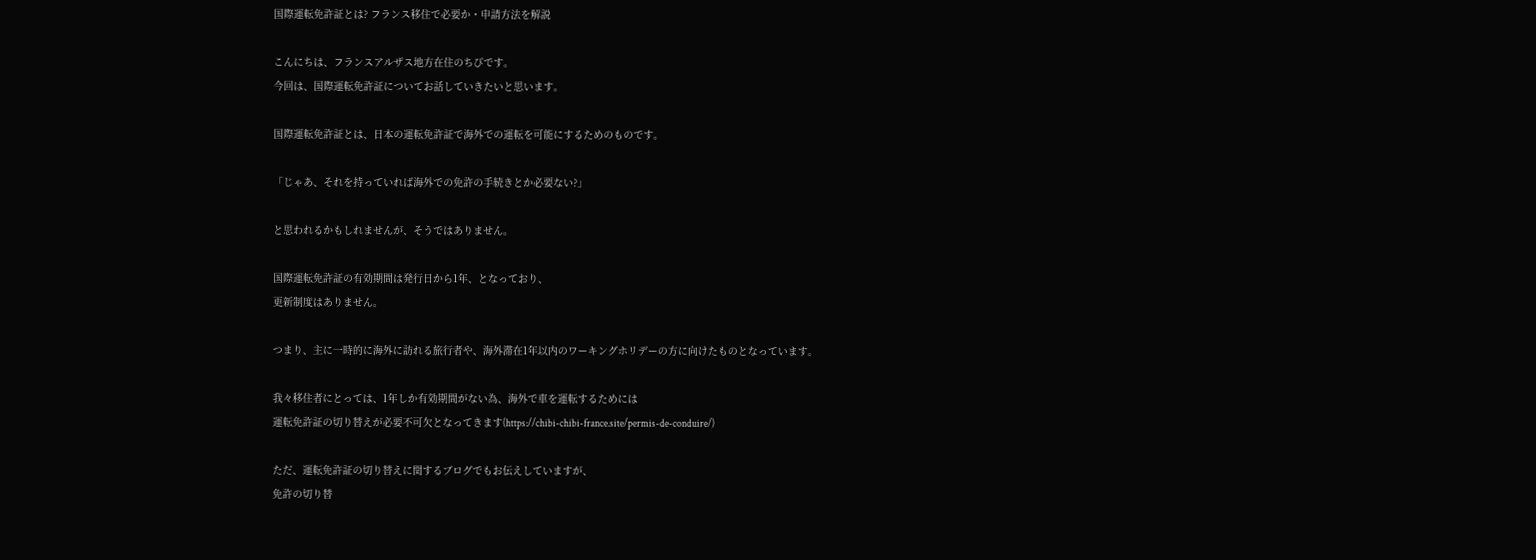国際運転免許証とは? フランス移住で必要か・申請方法を解説

こんにちは、フランスアルザス地方在住のちびです。
今回は、国際運転免許証についてお話していきたいと思います。

国際運転免許証とは、日本の運転免許証で海外での運転を可能にするためのものです。

「じゃあ、それを持っていれば海外での免許の手続きとか必要ない?」

と思われるかもしれませんが、そうではありません。

国際運転免許証の有効期間は発行日から1年、となっており、
更新制度はありません。

つまり、主に一時的に海外に訪れる旅行者や、海外滞在1年以内のワーキングホリデーの方に向けたものとなっています。

我々移住者にとっては、1年しか有効期間がない為、海外で車を運転するためには
運転免許証の切り替えが必要不可欠となってきます(https://chibi-chibi-france.site/permis-de-conduire/)

ただ、運転免許証の切り替えに関するブログでもお伝えしていますが、
免許の切り替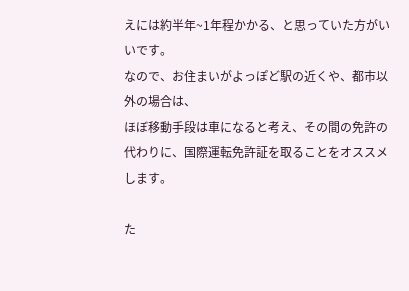えには約半年~1年程かかる、と思っていた方がいいです。
なので、お住まいがよっぽど駅の近くや、都市以外の場合は、
ほぼ移動手段は車になると考え、その間の免許の代わりに、国際運転免許証を取ることをオススメします。

た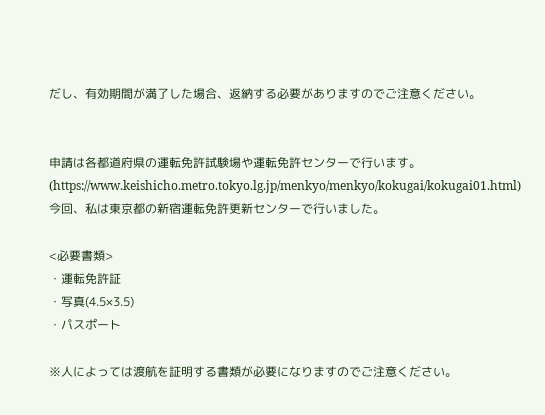だし、有効期間が満了した場合、返納する必要がありますのでご注意ください。


申請は各都道府県の運転免許試験場や運転免許センターで行います。
(https://www.keishicho.metro.tokyo.lg.jp/menkyo/menkyo/kokugai/kokugai01.html)
今回、私は東京都の新宿運転免許更新センターで行いました。

<必要書類>
・運転免許証
・写真(4.5×3.5)
・パスポート

※人によっては渡航を証明する書類が必要になりますのでご注意ください。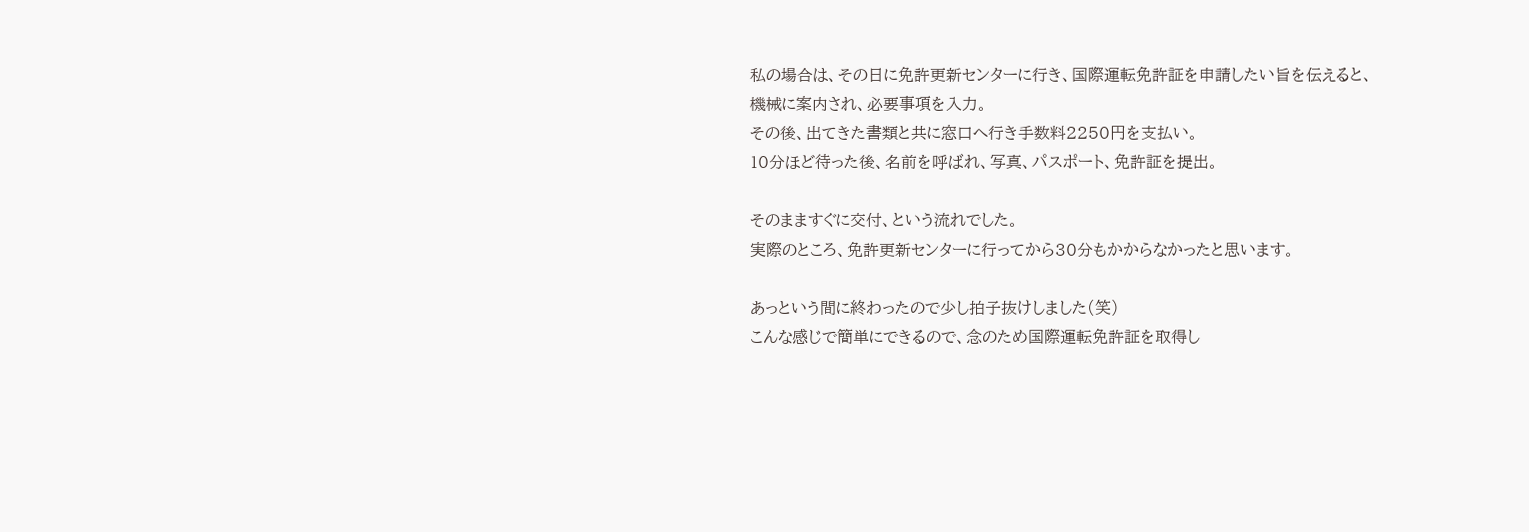私の場合は、その日に免許更新センターに行き、国際運転免許証を申請したい旨を伝えると、
機械に案内され、必要事項を入力。
その後、出てきた書類と共に窓口へ行き手数料2250円を支払い。
10分ほど待った後、名前を呼ばれ、写真、パスポート、免許証を提出。

そのまますぐに交付、という流れでした。
実際のところ、免許更新センターに行ってから30分もかからなかったと思います。

あっという間に終わったので少し拍子抜けしました(笑)
こんな感じで簡単にできるので、念のため国際運転免許証を取得し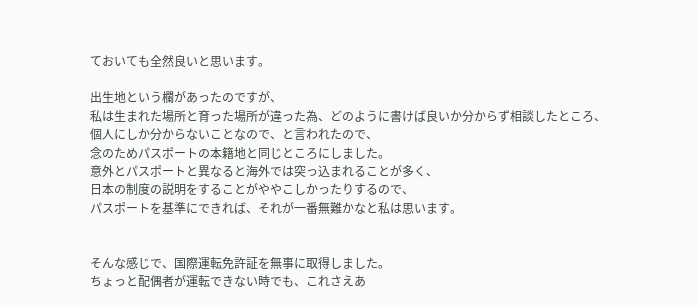ておいても全然良いと思います。

出生地という欄があったのですが、
私は生まれた場所と育った場所が違った為、どのように書けば良いか分からず相談したところ、
個人にしか分からないことなので、と言われたので、
念のためパスポートの本籍地と同じところにしました。
意外とパスポートと異なると海外では突っ込まれることが多く、
日本の制度の説明をすることがややこしかったりするので、
パスポートを基準にできれば、それが一番無難かなと私は思います。


そんな感じで、国際運転免許証を無事に取得しました。
ちょっと配偶者が運転できない時でも、これさえあ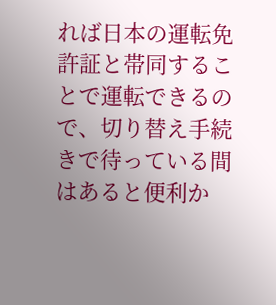れば日本の運転免許証と帯同することで運転できるので、切り替え手続きで待っている間はあると便利か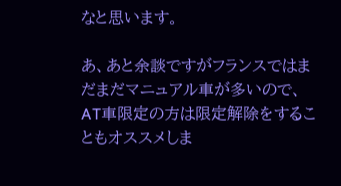なと思います。

あ、あと余談ですがフランスではまだまだマニュアル車が多いので、
AT車限定の方は限定解除をすることもオススメしま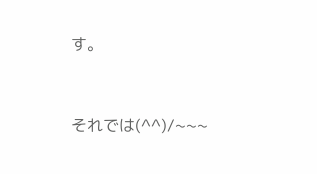す。


それでは(^^)/~~~